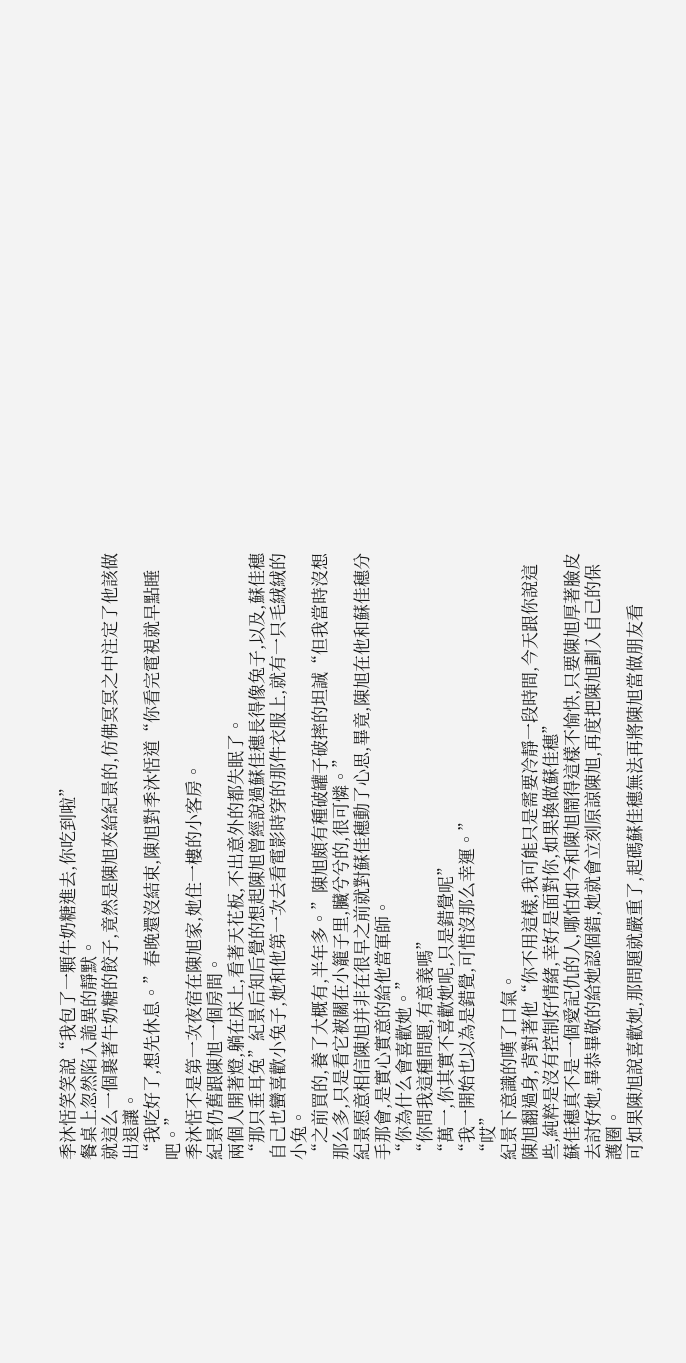季沐恬笑笑說“我包了一顆牛奶糖進去,你吃到啦”
餐桌上忽然陷入詭異的靜默。
就這么一個裹著牛奶糖的餃子,竟然是陳旭夾給紀景的,仿佛冥冥之中注定了他該做出退讓。
“我吃好了,想先休息。”春晚還沒結束,陳旭對季沐恬道“你看完電視就早點睡吧。”
季沐恬不是第一次夜宿在陳旭家,她住一樓的小客房。
紀景仍舊跟陳旭一個房間。
兩個人開著燈,躺在床上,看著天花板,不出意外的都失眠了。
“那只垂耳兔”紀景后知后覺的想起陳旭曾經說過蘇佳穗長得像兔子,以及,蘇佳穗自己也蠻喜歡小兔子,她和他第一次去看電影時穿的那件衣服上,就有一只毛絨絨的小兔。
“之前買的,養了大概有,半年多。”陳旭頗有種破罐子破摔的坦誠“但我當時沒想那么多,只是看它被關在小籠子里,臟兮兮的,很可憐。”
紀景愿意相信陳旭并非在很早之前就對蘇佳穗動了心思,畢竟,陳旭在他和蘇佳穗分手那會,是實心實意的給他當軍師。
“你為什么會喜歡她。”
“你問我這種問題,有意義嗎”
“萬一,你其實不喜歡她呢,只是錯覺呢”
“我一開始也以為是錯覺,可惜沒那么幸運。”
“哎”
紀景下意識的嘆了口氣。
陳旭翻過身,背對著他“你不用這樣,我可能只是需要冷靜一段時間,今天跟你說這些,純粹是沒有控制好情緒,幸好是面對你,如果換做蘇佳穗”
蘇佳穗真不是一個愛記仇的人,哪怕如今和陳旭鬧得這樣不愉快,只要陳旭厚著臉皮去討好她,畢恭畢敬的給她認個錯,她就會立刻原諒陳旭,再度把陳旭劃入自己的保護圈。
可如果陳旭說喜歡她,那問題就嚴重了,起碼蘇佳穗無法再將陳旭當做朋友看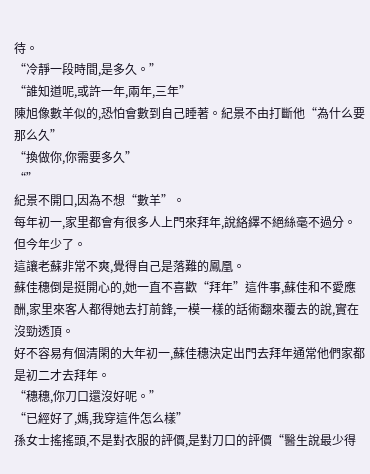待。
“冷靜一段時間,是多久。”
“誰知道呢,或許一年,兩年,三年”
陳旭像數羊似的,恐怕會數到自己睡著。紀景不由打斷他“為什么要那么久”
“換做你,你需要多久”
“”
紀景不開口,因為不想“數羊”。
每年初一,家里都會有很多人上門來拜年,說絡繹不絕絲毫不過分。
但今年少了。
這讓老蘇非常不爽,覺得自己是落難的鳳凰。
蘇佳穗倒是挺開心的,她一直不喜歡“拜年”這件事,蘇佳和不愛應酬,家里來客人都得她去打前鋒,一模一樣的話術翻來覆去的說,實在沒勁透頂。
好不容易有個清閑的大年初一,蘇佳穗決定出門去拜年通常他們家都是初二才去拜年。
“穗穗,你刀口還沒好呢。”
“已經好了,媽,我穿這件怎么樣”
孫女士搖搖頭,不是對衣服的評價,是對刀口的評價“醫生說最少得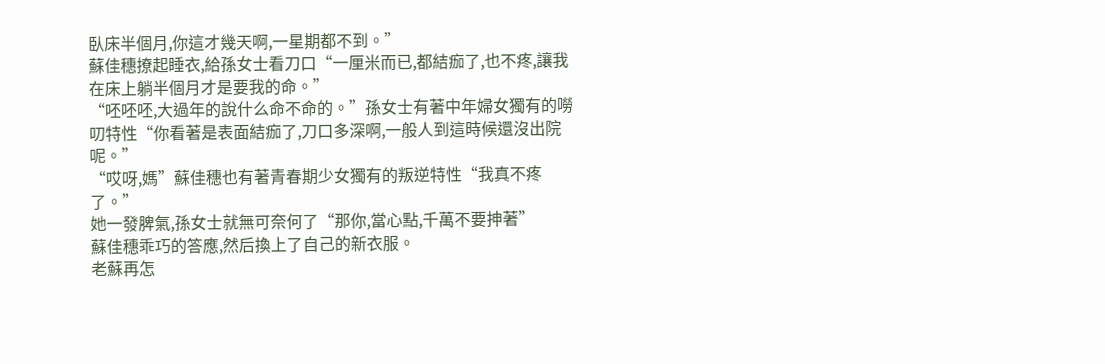臥床半個月,你這才幾天啊,一星期都不到。”
蘇佳穗撩起睡衣,給孫女士看刀口“一厘米而已,都結痂了,也不疼,讓我在床上躺半個月才是要我的命。”
“呸呸呸,大過年的說什么命不命的。”孫女士有著中年婦女獨有的嘮叨特性“你看著是表面結痂了,刀口多深啊,一般人到這時候還沒出院呢。”
“哎呀,媽”蘇佳穗也有著青春期少女獨有的叛逆特性“我真不疼了。”
她一發脾氣,孫女士就無可奈何了“那你,當心點,千萬不要抻著”
蘇佳穗乖巧的答應,然后換上了自己的新衣服。
老蘇再怎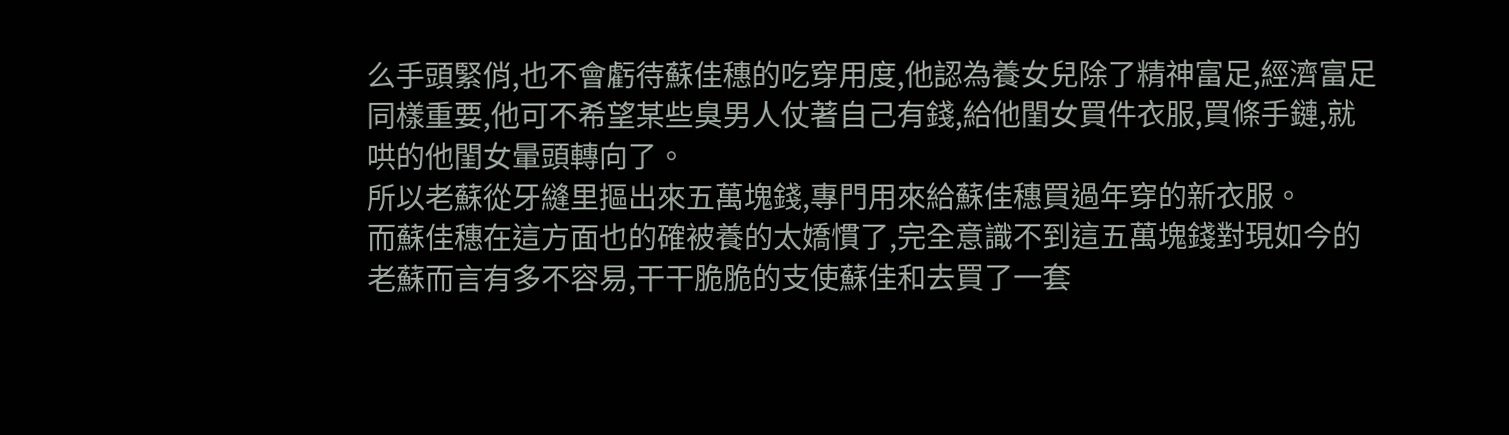么手頭緊俏,也不會虧待蘇佳穗的吃穿用度,他認為養女兒除了精神富足,經濟富足同樣重要,他可不希望某些臭男人仗著自己有錢,給他閨女買件衣服,買條手鏈,就哄的他閨女暈頭轉向了。
所以老蘇從牙縫里摳出來五萬塊錢,專門用來給蘇佳穗買過年穿的新衣服。
而蘇佳穗在這方面也的確被養的太嬌慣了,完全意識不到這五萬塊錢對現如今的老蘇而言有多不容易,干干脆脆的支使蘇佳和去買了一套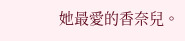她最愛的香奈兒。